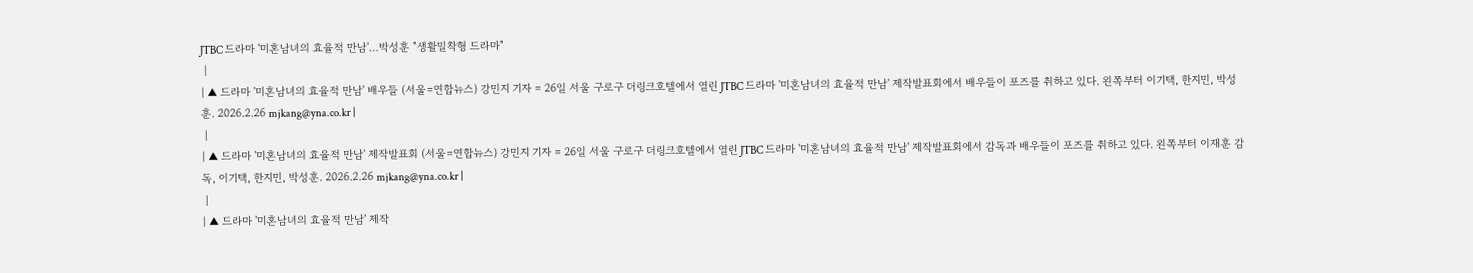JTBC 드라마 '미혼남녀의 효율적 만남'…박성훈 "생활밀착형 드라마"
 |
| ▲ 드라마 '미혼남녀의 효율적 만남' 배우들 (서울=연합뉴스) 강민지 기자 = 26일 서울 구로구 더링크호텔에서 열린 JTBC 드라마 '미혼남녀의 효율적 만남' 제작발표회에서 배우들이 포즈를 취하고 있다. 왼쪽부터 이기택, 한지민, 박성훈. 2026.2.26 mjkang@yna.co.kr |
 |
| ▲ 드라마 '미혼남녀의 효율적 만남' 제작발표회 (서울=연합뉴스) 강민지 기자 = 26일 서울 구로구 더링크호텔에서 열린 JTBC 드라마 '미혼남녀의 효율적 만남' 제작발표회에서 감독과 배우들이 포즈를 취하고 있다. 왼쪽부터 이재훈 감독, 이기택, 한지민, 박성훈. 2026.2.26 mjkang@yna.co.kr |
 |
| ▲ 드라마 '미혼남녀의 효율적 만남' 제작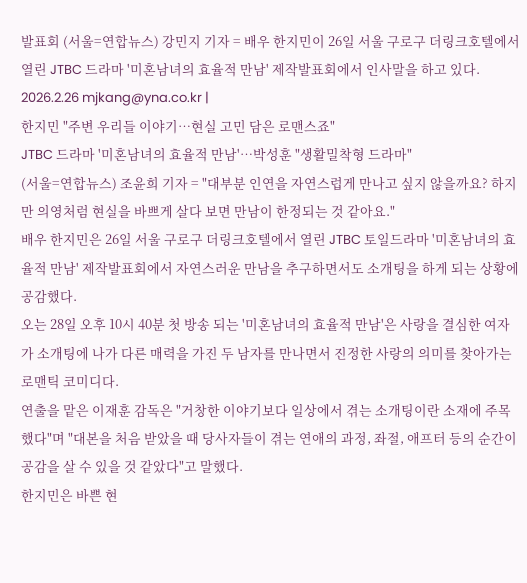발표회 (서울=연합뉴스) 강민지 기자 = 배우 한지민이 26일 서울 구로구 더링크호텔에서 열린 JTBC 드라마 '미혼남녀의 효율적 만남' 제작발표회에서 인사말을 하고 있다. 2026.2.26 mjkang@yna.co.kr |
한지민 "주변 우리들 이야기…현실 고민 담은 로맨스죠"
JTBC 드라마 '미혼남녀의 효율적 만남'…박성훈 "생활밀착형 드라마"
(서울=연합뉴스) 조윤희 기자 = "대부분 인연을 자연스럽게 만나고 싶지 않을까요? 하지만 의영처럼 현실을 바쁘게 살다 보면 만남이 한정되는 것 같아요."
배우 한지민은 26일 서울 구로구 더링크호텔에서 열린 JTBC 토일드라마 '미혼남녀의 효율적 만남' 제작발표회에서 자연스러운 만남을 추구하면서도 소개팅을 하게 되는 상황에 공감했다.
오는 28일 오후 10시 40분 첫 방송 되는 '미혼남녀의 효율적 만남'은 사랑을 결심한 여자가 소개팅에 나가 다른 매력을 가진 두 남자를 만나면서 진정한 사랑의 의미를 찾아가는 로맨틱 코미디다.
연출을 맡은 이재훈 감독은 "거창한 이야기보다 일상에서 겪는 소개팅이란 소재에 주목했다"며 "대본을 처음 받았을 때 당사자들이 겪는 연애의 과정, 좌절, 애프터 등의 순간이 공감을 살 수 있을 것 같았다"고 말했다.
한지민은 바쁜 현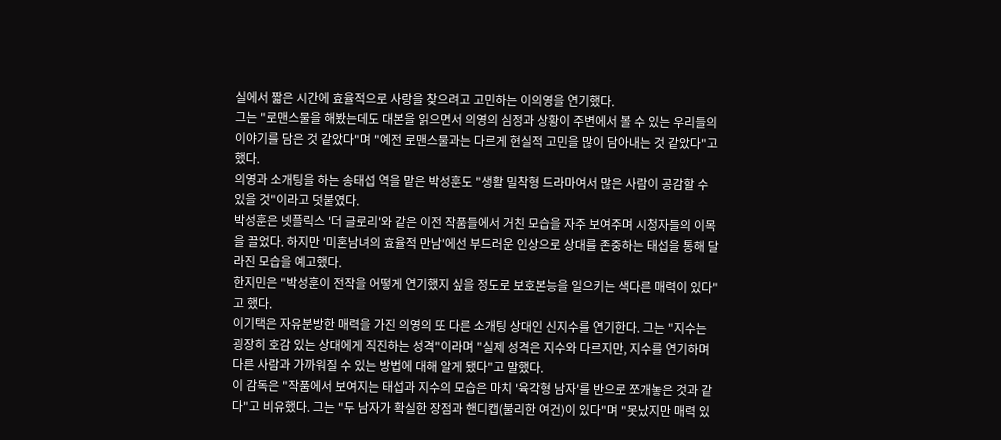실에서 짧은 시간에 효율적으로 사랑을 찾으려고 고민하는 이의영을 연기했다.
그는 "로맨스물을 해봤는데도 대본을 읽으면서 의영의 심정과 상황이 주변에서 볼 수 있는 우리들의 이야기를 담은 것 같았다"며 "예전 로맨스물과는 다르게 현실적 고민을 많이 담아내는 것 같았다"고 했다.
의영과 소개팅을 하는 송태섭 역을 맡은 박성훈도 "생활 밀착형 드라마여서 많은 사람이 공감할 수 있을 것"이라고 덧붙였다.
박성훈은 넷플릭스 '더 글로리'와 같은 이전 작품들에서 거친 모습을 자주 보여주며 시청자들의 이목을 끌었다. 하지만 '미혼남녀의 효율적 만남'에선 부드러운 인상으로 상대를 존중하는 태섭을 통해 달라진 모습을 예고했다.
한지민은 "박성훈이 전작을 어떻게 연기했지 싶을 정도로 보호본능을 일으키는 색다른 매력이 있다"고 했다.
이기택은 자유분방한 매력을 가진 의영의 또 다른 소개팅 상대인 신지수를 연기한다. 그는 "지수는 굉장히 호감 있는 상대에게 직진하는 성격"이라며 "실제 성격은 지수와 다르지만, 지수를 연기하며 다른 사람과 가까워질 수 있는 방법에 대해 알게 됐다"고 말했다.
이 감독은 "작품에서 보여지는 태섭과 지수의 모습은 마치 '육각형 남자'를 반으로 쪼개놓은 것과 같다"고 비유했다. 그는 "두 남자가 확실한 장점과 핸디캡(불리한 여건)이 있다"며 "못났지만 매력 있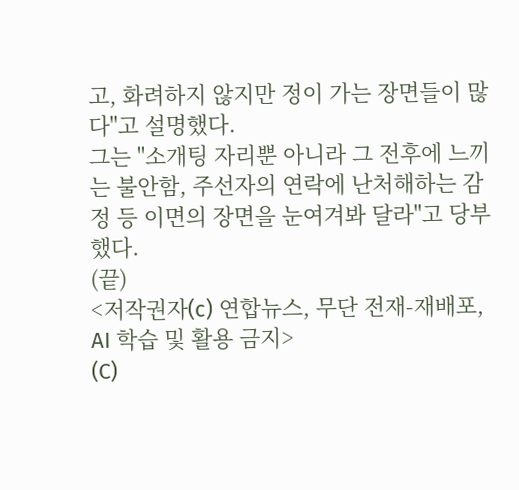고, 화려하지 않지만 정이 가는 장면들이 많다"고 설명했다.
그는 "소개팅 자리뿐 아니라 그 전후에 느끼는 불안함, 주선자의 연락에 난처해하는 감정 등 이면의 장면을 눈여겨봐 달라"고 당부했다.
(끝)
<저작권자(c) 연합뉴스, 무단 전재-재배포, AI 학습 및 활용 금지>
(C)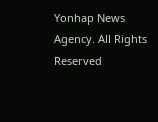Yonhap News Agency. All Rights Reserved